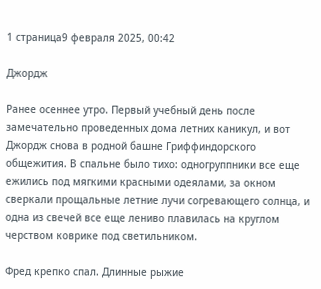1 страница9 февраля 2025, 00:42

Джордж

Ранее осеннее утро. Первый учебный день после замечательно проведенных дома летних каникул, и вот Джордж снова в родной башне Гриффиндорского общежития. В спальне было тихо: одногруппники все еще ежились под мягкими красными одеялами, за окном сверкали прощальные летние лучи согревающего солнца, и одна из свечей все еще лениво плавилась на круглом черством коврике под светильником.

Фред крепко спал. Длинные рыжие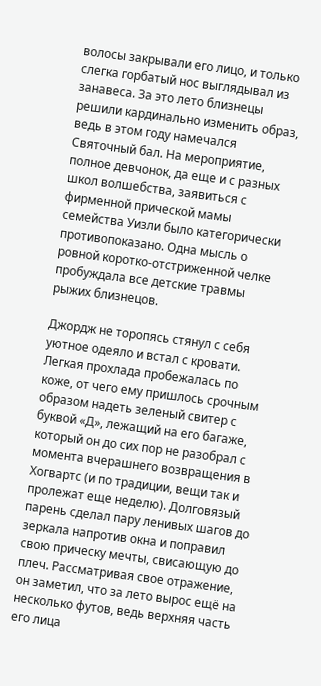волосы закрывали его лицо, и только слегка горбатый нос выглядывал из занавеса. За это лето близнецы решили кардинально изменить образ, ведь в этом году намечался Святочный бал. На мероприятие, полное девчонок, да еще и с разных школ волшебства, заявиться с фирменной прической мамы семейства Уизли было категорически противопоказано. Одна мысль о ровной коротко-отстриженной челке пробуждала все детские травмы рыжих близнецов.

Джордж не торопясь стянул с себя уютное одеяло и встал с кровати. Легкая прохлада пробежалась по коже, от чего ему пришлось срочным образом надеть зеленый свитер с буквой «Д», лежащий на его багаже, который он до сих пор не разобрал с момента вчерашнего возвращения в Хогвартс (и по традиции, вещи так и пролежат еще неделю). Долговязый парень сделал пару ленивых шагов до зеркала напротив окна и поправил свою прическу мечты, свисающую до плеч. Рассматривая свое отражение, он заметил, что за лето вырос ещё на несколько футов, ведь верхняя часть его лица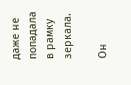даже не попадала в рамку зеркала.

Он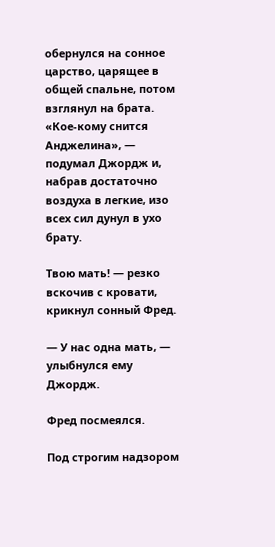обернулся на сонное царство, царящее в общей спальне, потом взглянул на брата. «Кое-кому снится Анджелина», — подумал Джордж и, набрав достаточно воздуха в легкие, изо всех сил дунул в ухо брату.

Твою мать! — резко вскочив с кровати, крикнул сонный Фред.

— У нас одна мать, — улыбнулся ему Джордж.

Фред посмеялся.

Под строгим надзором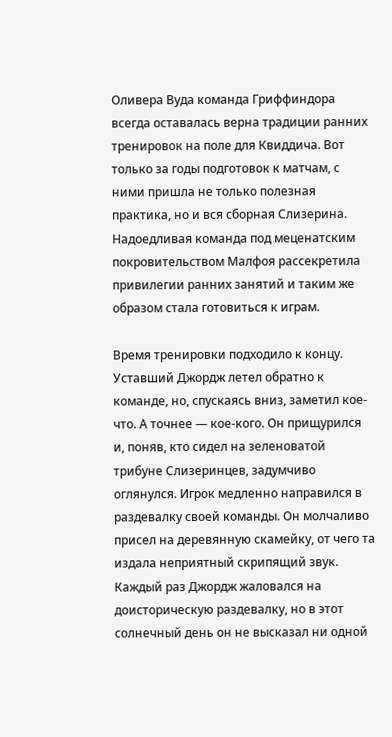Оливера Вуда команда Гриффиндора всегда оставалась верна традиции ранних тренировок на поле для Квиддича. Вот только за годы подготовок к матчам, с ними пришла не только полезная практика, но и вся сборная Слизерина. Надоедливая команда под меценатским покровительством Малфоя рассекретила привилегии ранних занятий и таким же образом стала готовиться к играм.

Время тренировки подходило к концу. Уставший Джордж летел обратно к команде, но, спускаясь вниз, заметил кое-что. А точнее — кое-кого. Он прищурился и, поняв, кто сидел на зеленоватой трибуне Слизеринцев, задумчиво оглянулся. Игрок медленно направился в раздевалку своей команды. Он молчаливо присел на деревянную скамейку, от чего та издала неприятный скрипящий звук. Каждый раз Джордж жаловался на доисторическую раздевалку, но в этот солнечный день он не высказал ни одной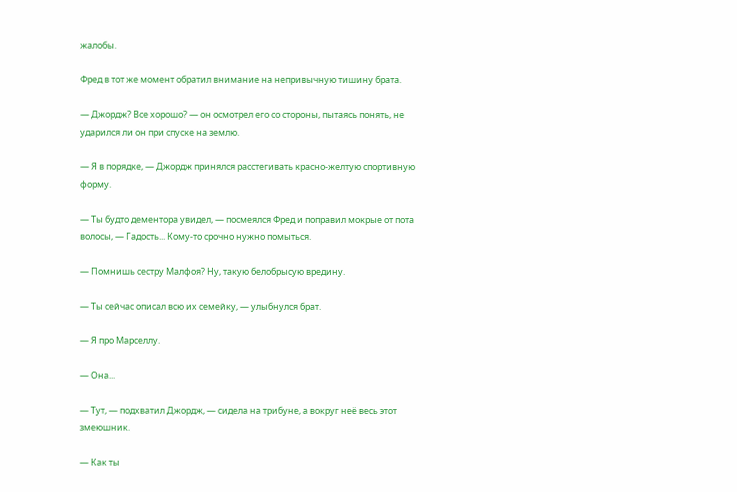жалобы.

Фред в тот же момент обратил внимание на непривычную тишину брата.

— Джордж? Все хорошо? — он осмотрел его со стороны, пытаясь понять, не ударился ли он при спуске на землю.

— Я в порядке, — Джордж принялся расстегивать красно-желтую спортивную форму.

— Ты будто дементора увидел, — посмеялся Фред и поправил мокрые от пота волосы, — Гадость... Кому-то срочно нужно помыться.

— Помнишь сестру Малфоя? Ну, такую белобрысую вредину.

— Ты сейчас описал всю их семейку, — улыбнулся брат.

— Я про Марселлу.

— Она...

— Тут, — подхватил Джордж, — сидела на трибуне, а вокруг неё весь этот змеюшник.

— Как ты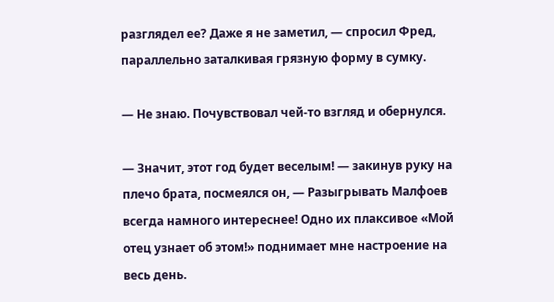разглядел ее? Даже я не заметил, — спросил Фред, параллельно заталкивая грязную форму в сумку.

— Не знаю. Почувствовал чей-то взгляд и обернулся.

— Значит, этот год будет веселым! — закинув руку на плечо брата, посмеялся он, — Разыгрывать Малфоев всегда намного интереснее! Одно их плаксивое «Мой отец узнает об этом!» поднимает мне настроение на весь день.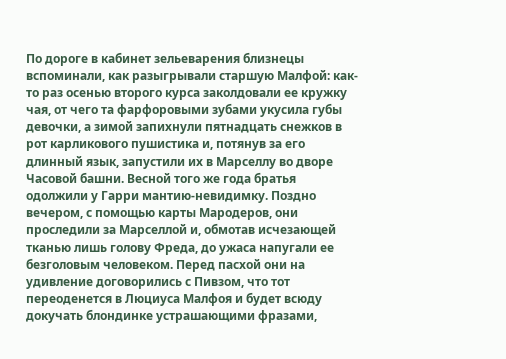По дороге в кабинет зельеварения близнецы вспоминали, как разыгрывали старшую Малфой: как-то раз осенью второго курса заколдовали ее кружку чая, от чего та фарфоровыми зубами укусила губы девочки, а зимой запихнули пятнадцать снежков в рот карликового пушистика и, потянув за его длинный язык, запустили их в Марселлу во дворе Часовой башни. Весной того же года братья одолжили у Гарри мантию-невидимку. Поздно вечером, с помощью карты Мародеров, они проследили за Марселлой и, обмотав исчезающей тканью лишь голову Фреда, до ужаса напугали ее безголовым человеком. Перед пасхой они на удивление договорились с Пивзом, что тот переоденется в Люциуса Малфоя и будет всюду докучать блондинке устрашающими фразами,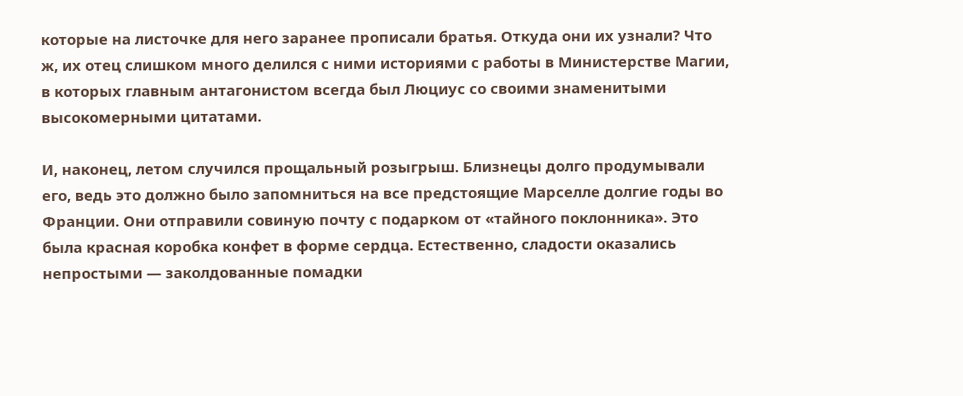которые на листочке для него заранее прописали братья. Откуда они их узнали? Что ж, их отец слишком много делился с ними историями с работы в Министерстве Магии, в которых главным антагонистом всегда был Люциус со своими знаменитыми высокомерными цитатами.

И, наконец, летом случился прощальный розыгрыш. Близнецы долго продумывали его, ведь это должно было запомниться на все предстоящие Марселле долгие годы во Франции. Они отправили совиную почту с подарком от «тайного поклонника». Это была красная коробка конфет в форме сердца. Естественно, сладости оказались непростыми — заколдованные помадки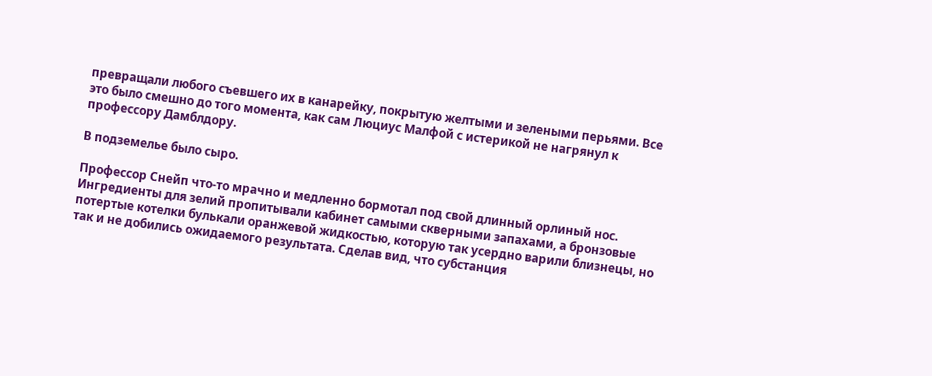превращали любого съевшего их в канарейку, покрытую желтыми и зелеными перьями. Все это было смешно до того момента, как сам Люциус Малфой с истерикой не нагрянул к профессору Дамблдору.

В подземелье было сыро.

Профессор Снейп что-то мрачно и медленно бормотал под свой длинный орлиный нос. Ингредиенты для зелий пропитывали кабинет самыми скверными запахами, а бронзовые потертые котелки булькали оранжевой жидкостью, которую так усердно варили близнецы, но так и не добились ожидаемого результата. Сделав вид, что субстанция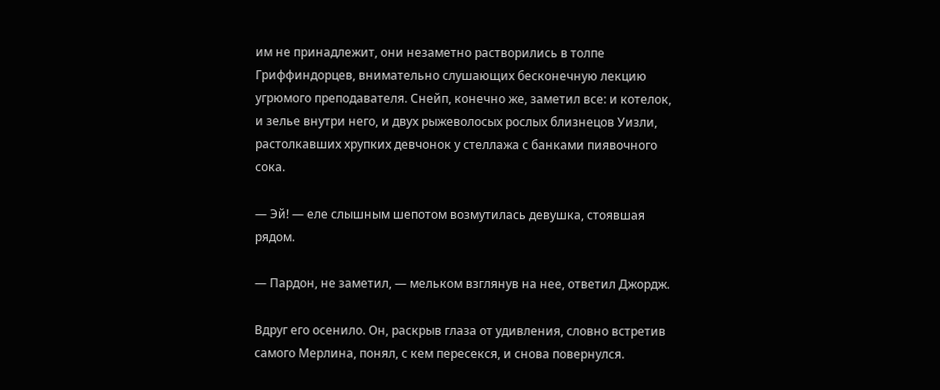им не принадлежит, они незаметно растворились в толпе Гриффиндорцев, внимательно слушающих бесконечную лекцию угрюмого преподавателя. Снейп, конечно же, заметил все: и котелок, и зелье внутри него, и двух рыжеволосых рослых близнецов Уизли, растолкавших хрупких девчонок у стеллажа с банками пиявочного сока.

— Эй! — еле слышным шепотом возмутилась девушка, стоявшая рядом.

— Пардон, не заметил, — мельком взглянув на нее, ответил Джордж.

Вдруг его осенило. Он, раскрыв глаза от удивления, словно встретив самого Мерлина, понял, с кем пересекся, и снова повернулся.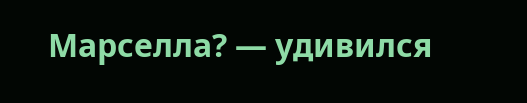Марселла? — удивился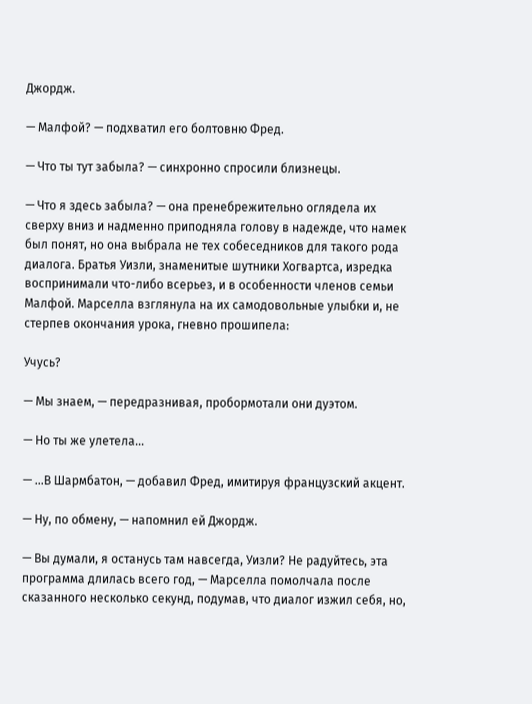Джордж.

— Малфой? — подхватил его болтовню Фред.

— Что ты тут забыла? — синхронно спросили близнецы.

— Что я здесь забыла? — она пренебрежительно оглядела их сверху вниз и надменно приподняла голову в надежде, что намек был понят, но она выбрала не тех собеседников для такого рода диалога. Братья Уизли, знаменитые шутники Хогвартса, изредка воспринимали что-либо всерьез, и в особенности членов семьи Малфой. Марселла взглянула на их самодовольные улыбки и, не стерпев окончания урока, гневно прошипела:

Учусь?

— Мы знаем, — передразнивая, пробормотали они дуэтом.

— Но ты же улетела...

— ...В Шармбатон, — добавил Фред, имитируя французский акцент.

— Ну, по обмену, — напомнил ей Джордж.

— Вы думали, я останусь там навсегда, Уизли? Не радуйтесь, эта программа длилась всего год, — Марселла помолчала после сказанного несколько секунд, подумав, что диалог изжил себя, но,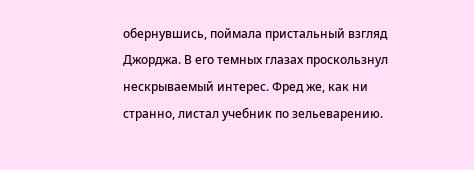обернувшись, поймала пристальный взгляд Джорджа. В его темных глазах проскользнул нескрываемый интерес. Фред же, как ни странно, листал учебник по зельеварению.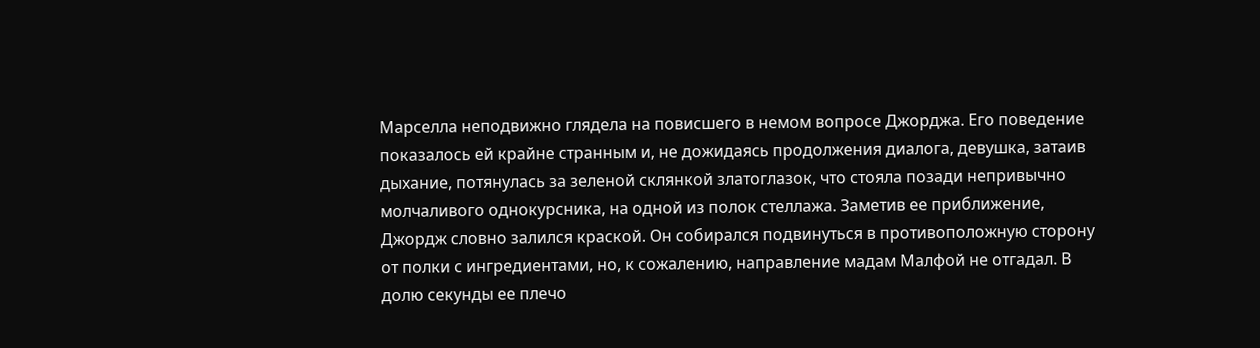Марселла неподвижно глядела на повисшего в немом вопросе Джорджа. Его поведение показалось ей крайне странным и, не дожидаясь продолжения диалога, девушка, затаив дыхание, потянулась за зеленой склянкой златоглазок, что стояла позади непривычно молчаливого однокурсника, на одной из полок стеллажа. Заметив ее приближение, Джордж словно залился краской. Он собирался подвинуться в противоположную сторону от полки с ингредиентами, но, к сожалению, направление мадам Малфой не отгадал. В долю секунды ее плечо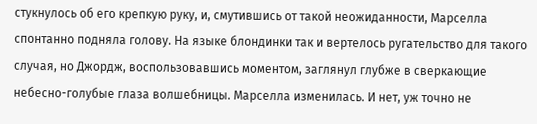стукнулось об его крепкую руку, и, смутившись от такой неожиданности, Марселла спонтанно подняла голову. На языке блондинки так и вертелось ругательство для такого случая, но Джордж, воспользовавшись моментом, заглянул глубже в сверкающие небесно-голубые глаза волшебницы. Марселла изменилась. И нет, уж точно не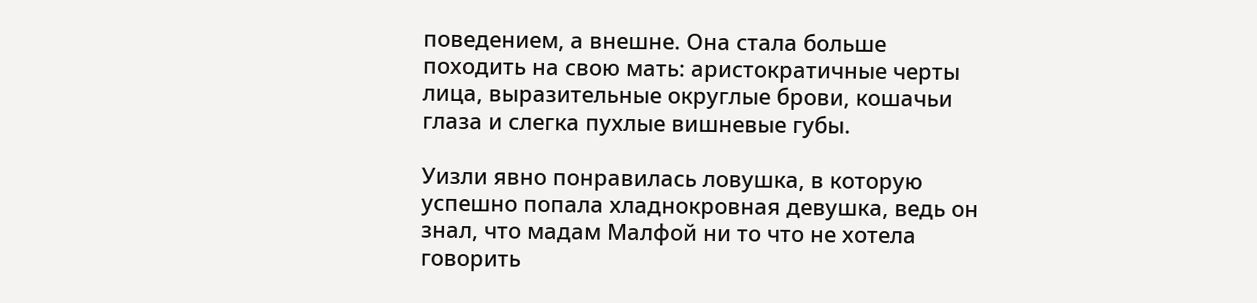поведением, а внешне. Она стала больше походить на свою мать: аристократичные черты лица, выразительные округлые брови, кошачьи глаза и слегка пухлые вишневые губы.

Уизли явно понравилась ловушка, в которую успешно попала хладнокровная девушка, ведь он знал, что мадам Малфой ни то что не хотела говорить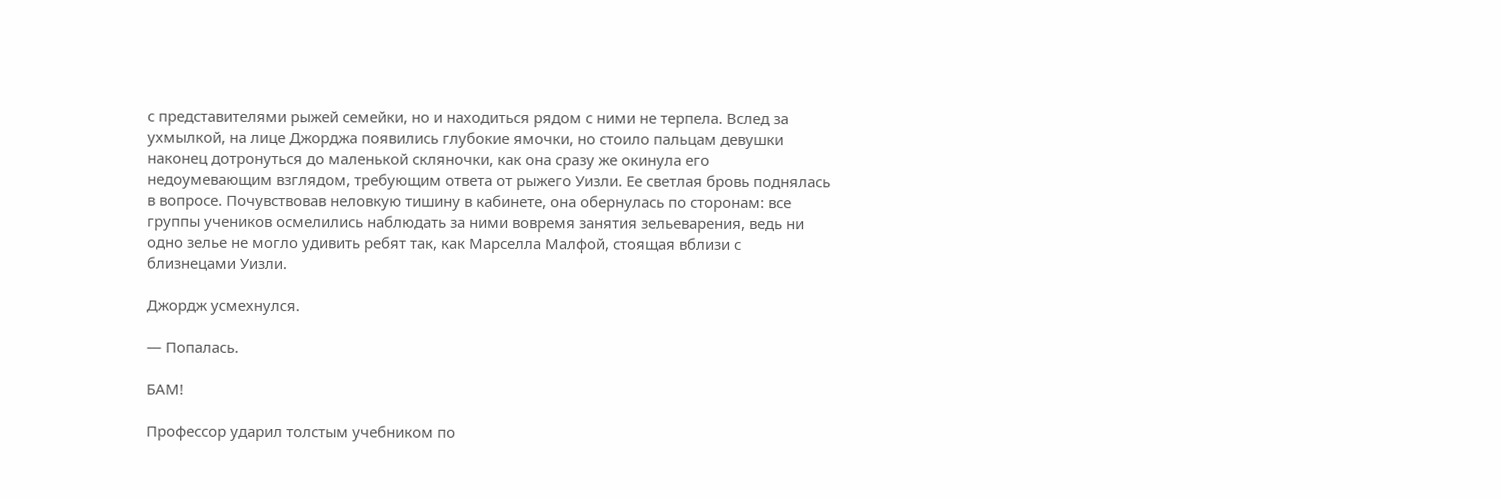с представителями рыжей семейки, но и находиться рядом с ними не терпела. Вслед за ухмылкой, на лице Джорджа появились глубокие ямочки, но стоило пальцам девушки наконец дотронуться до маленькой скляночки, как она сразу же окинула его недоумевающим взглядом, требующим ответа от рыжего Уизли. Ее светлая бровь поднялась в вопросе. Почувствовав неловкую тишину в кабинете, она обернулась по сторонам: все группы учеников осмелились наблюдать за ними вовремя занятия зельеварения, ведь ни одно зелье не могло удивить ребят так, как Марселла Малфой, стоящая вблизи с близнецами Уизли.

Джордж усмехнулся.

— Попалась.

БАМ!

Профессор ударил толстым учебником по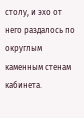столу, и эхо от него раздалось по округлым каменным стенам кабинета.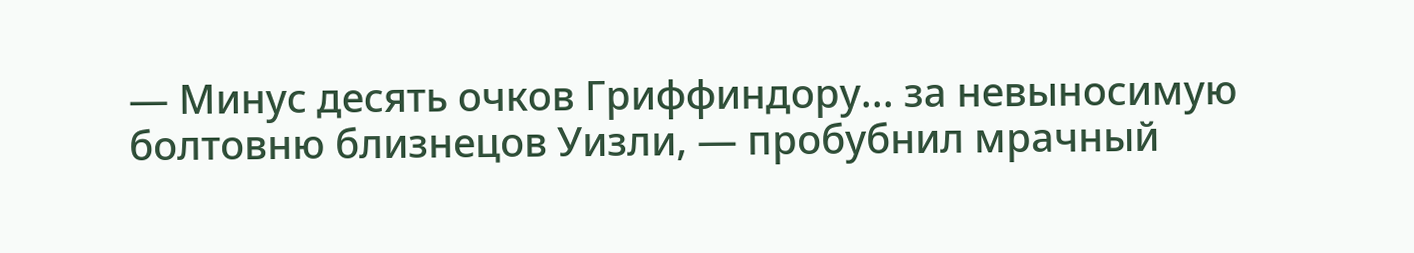— Минус десять очков Гриффиндору... за невыносимую болтовню близнецов Уизли, — пробубнил мрачный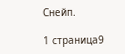Снейп.

1 страница9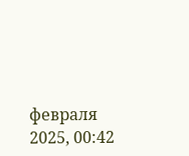февраля 2025, 00:42